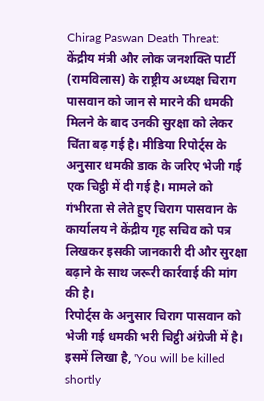Chirag Paswan Death Threat: केंद्रीय मंत्री और लोक जनशक्ति पार्टी (रामविलास) के राष्ट्रीय अध्यक्ष चिराग पासवान को जान से मारने की धमकी मिलने के बाद उनकी सुरक्षा को लेकर चिंता बढ़ गई है। मीडिया रिपोर्ट्स के अनुसार धमकी डाक के जरिए भेजी गई एक चिट्ठी में दी गई है। मामले को गंभीरता से लेते हुए चिराग पासवान के कार्यालय ने केंद्रीय गृह सचिव को पत्र लिखकर इसकी जानकारी दी और सुरक्षा बढ़ाने के साथ जरूरी कार्रवाई की मांग की है।
रिपोर्ट्स के अनुसार चिराग पासवान को भेजी गई धमकी भरी चिट्ठी अंग्रेजी में है। इसमें लिखा है, 'You will be killed shortly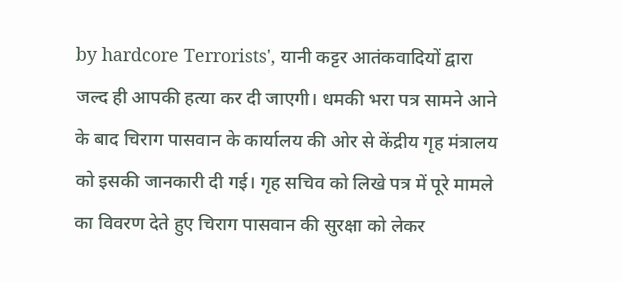by hardcore Terrorists', यानी कट्टर आतंकवादियों द्वारा जल्द ही आपकी हत्या कर दी जाएगी। धमकी भरा पत्र सामने आने के बाद चिराग पासवान के कार्यालय की ओर से केंद्रीय गृह मंत्रालय को इसकी जानकारी दी गई। गृह सचिव को लिखे पत्र में पूरे मामले का विवरण देते हुए चिराग पासवान की सुरक्षा को लेकर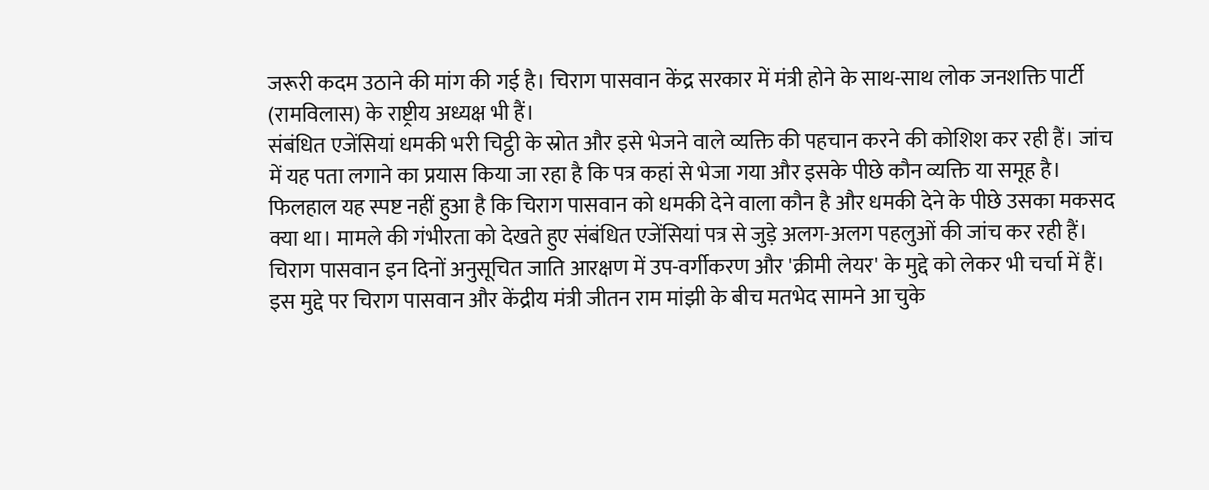जरूरी कदम उठाने की मांग की गई है। चिराग पासवान केंद्र सरकार में मंत्री होने के साथ-साथ लोक जनशक्ति पार्टी (रामविलास) के राष्ट्रीय अध्यक्ष भी हैं।
संबंधित एजेंसियां धमकी भरी चिट्ठी के स्रोत और इसे भेजने वाले व्यक्ति की पहचान करने की कोशिश कर रही हैं। जांच में यह पता लगाने का प्रयास किया जा रहा है कि पत्र कहां से भेजा गया और इसके पीछे कौन व्यक्ति या समूह है। फिलहाल यह स्पष्ट नहीं हुआ है कि चिराग पासवान को धमकी देने वाला कौन है और धमकी देने के पीछे उसका मकसद क्या था। मामले की गंभीरता को देखते हुए संबंधित एजेंसियां पत्र से जुड़े अलग-अलग पहलुओं की जांच कर रही हैं।
चिराग पासवान इन दिनों अनुसूचित जाति आरक्षण में उप-वर्गीकरण और 'क्रीमी लेयर' के मुद्दे को लेकर भी चर्चा में हैं। इस मुद्दे पर चिराग पासवान और केंद्रीय मंत्री जीतन राम मांझी के बीच मतभेद सामने आ चुके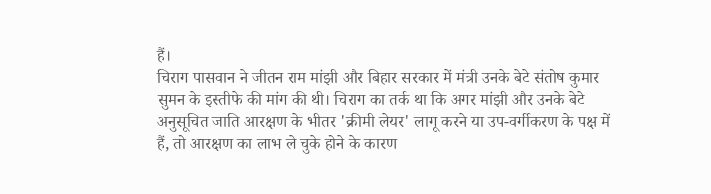हैं।
चिराग पासवान ने जीतन राम मांझी और बिहार सरकार में मंत्री उनके बेटे संतोष कुमार सुमन के इस्तीफे की मांग की थी। चिराग का तर्क था कि अगर मांझी और उनके बेटे अनुसूचित जाति आरक्षण के भीतर 'क्रीमी लेयर' लागू करने या उप-वर्गीकरण के पक्ष में हैं, तो आरक्षण का लाभ ले चुके होने के कारण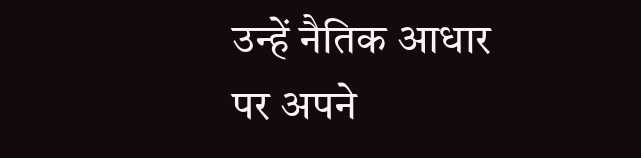उन्हें नैतिक आधार पर अपने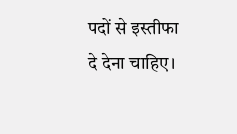पदों से इस्तीफा दे देना चाहिए।